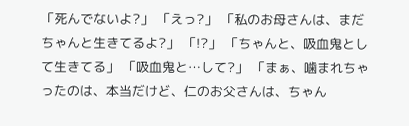「死んでないよ?」 「えっ?」 「私のお母さんは、まだちゃんと生きてるよ?」 「!?」 「ちゃんと、吸血鬼として生きてる」 「吸血鬼と…して?」 「まぁ、噛まれちゃったのは、本当だけど、仁のお父さんは、ちゃん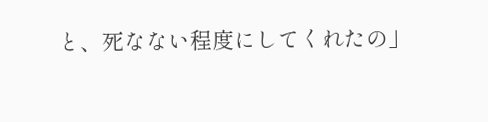と、死なない程度にしてくれたの」